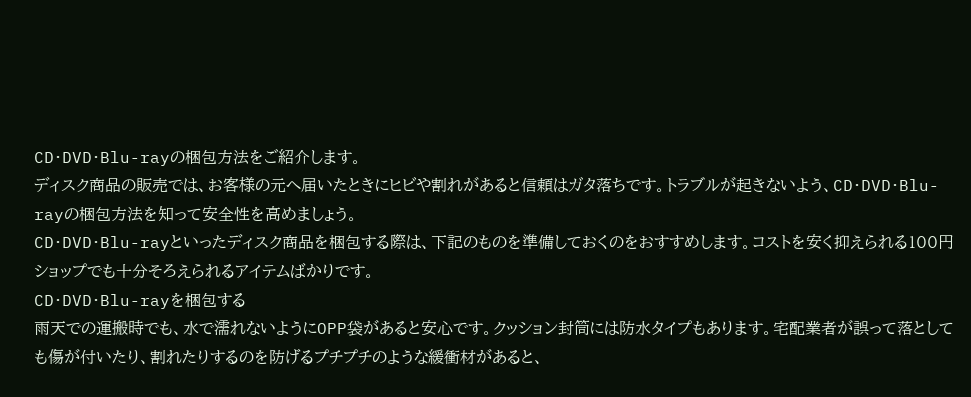CD・DVD・Blu-rayの梱包方法をご紹介します。
ディスク商品の販売では、お客様の元へ届いたときにヒビや割れがあると信頼はガタ落ちです。トラブルが起きないよう、CD・DVD・Blu-rayの梱包方法を知って安全性を高めましょう。
CD・DVD・Blu-rayといったディスク商品を梱包する際は、下記のものを準備しておくのをおすすめします。コストを安く抑えられる100円ショップでも十分そろえられるアイテムばかりです。
CD・DVD・Blu-rayを梱包する
雨天での運搬時でも、水で濡れないようにOPP袋があると安心です。クッション封筒には防水タイプもあります。宅配業者が誤って落としても傷が付いたり、割れたりするのを防げるプチプチのような緩衝材があると、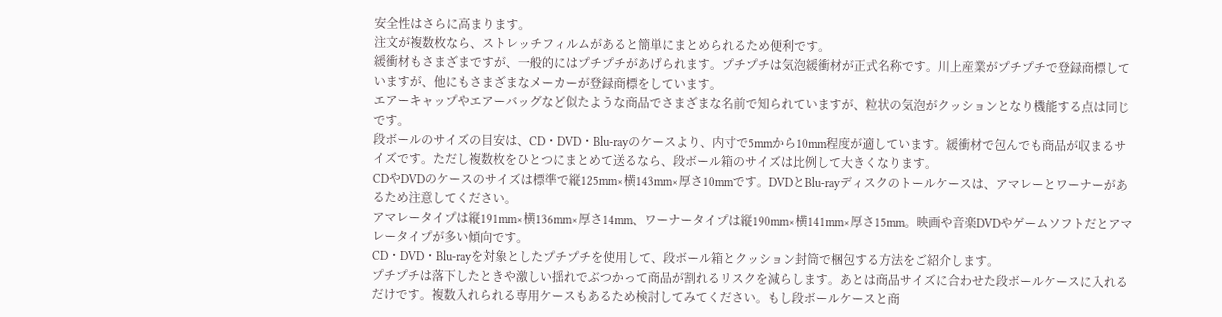安全性はさらに高まります。
注文が複数枚なら、ストレッチフィルムがあると簡単にまとめられるため便利です。
緩衝材もさまざまですが、一般的にはプチプチがあげられます。プチプチは気泡緩衝材が正式名称です。川上産業がプチプチで登録商標していますが、他にもさまざまなメーカーが登録商標をしています。
エアーキャップやエアーバッグなど似たような商品でさまざまな名前で知られていますが、粒状の気泡がクッションとなり機能する点は同じです。
段ボールのサイズの目安は、CD・DVD・Blu-rayのケースより、内寸で5mmから10mm程度が適しています。緩衝材で包んでも商品が収まるサイズです。ただし複数枚をひとつにまとめて送るなら、段ボール箱のサイズは比例して大きくなります。
CDやDVDのケースのサイズは標準で縦125mm×横143mm×厚さ10mmです。DVDとBlu-rayディスクのトールケースは、アマレーとワーナーがあるため注意してください。
アマレータイプは縦191mm×横136mm×厚さ14mm、ワーナータイプは縦190mm×横141mm×厚さ15mm。映画や音楽DVDやゲームソフトだとアマレータイプが多い傾向です。
CD・DVD・Blu-rayを対象としたプチプチを使用して、段ボール箱とクッション封筒で梱包する方法をご紹介します。
プチプチは落下したときや激しい揺れでぶつかって商品が割れるリスクを減らします。あとは商品サイズに合わせた段ボールケースに入れるだけです。複数入れられる専用ケースもあるため検討してみてください。もし段ボールケースと商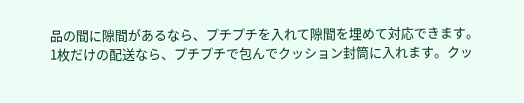品の間に隙間があるなら、プチプチを入れて隙間を埋めて対応できます。
1枚だけの配送なら、プチプチで包んでクッション封筒に入れます。クッ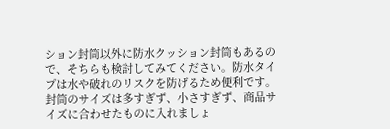ション封筒以外に防水クッション封筒もあるので、そちらも検討してみてください。防水タイプは水や破れのリスクを防げるため便利です。封筒のサイズは多すぎず、小さすぎず、商品サイズに合わせたものに入れましょ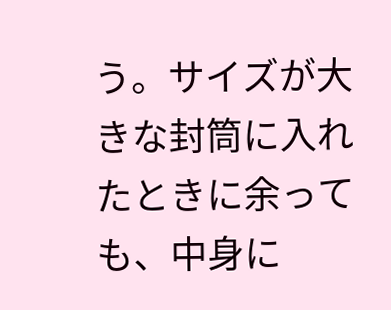う。サイズが大きな封筒に入れたときに余っても、中身に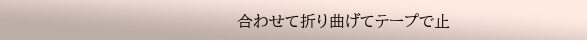合わせて折り曲げてテープで止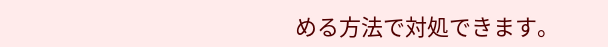める方法で対処できます。